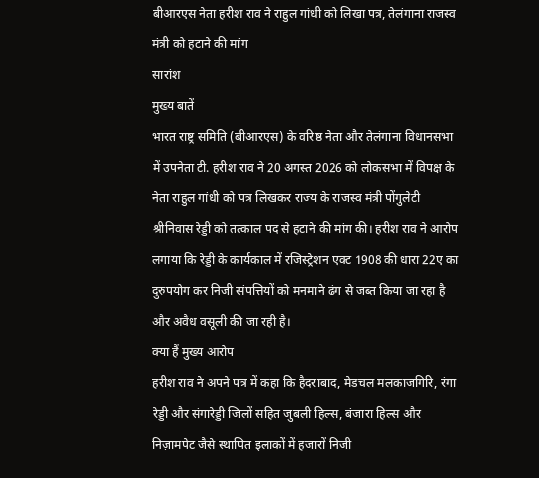बीआरएस नेता हरीश राव ने राहुल गांधी को लिखा पत्र, तेलंगाना राजस्व मंत्री को हटाने की मांग
सारांश
मुख्य बातें
भारत राष्ट्र समिति (बीआरएस) के वरिष्ठ नेता और तेलंगाना विधानसभा में उपनेता टी. हरीश राव ने 20 अगस्त 2026 को लोकसभा में विपक्ष के नेता राहुल गांधी को पत्र लिखकर राज्य के राजस्व मंत्री पोंगुलेटी श्रीनिवास रेड्डी को तत्काल पद से हटाने की मांग की। हरीश राव ने आरोप लगाया कि रेड्डी के कार्यकाल में रजिस्ट्रेशन एक्ट 1908 की धारा 22ए का दुरुपयोग कर निजी संपत्तियों को मनमाने ढंग से जब्त किया जा रहा है और अवैध वसूली की जा रही है।
क्या हैं मुख्य आरोप
हरीश राव ने अपने पत्र में कहा कि हैदराबाद, मेडचल मलकाजगिरि, रंगा रेड्डी और संगारेड्डी जिलों सहित जुबली हिल्स, बंजारा हिल्स और निज़ामपेट जैसे स्थापित इलाकों में हजारों निजी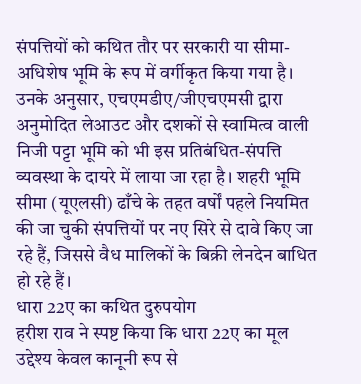संपत्तियों को कथित तौर पर सरकारी या सीमा-अधिशेष भूमि के रूप में वर्गीकृत किया गया है।
उनके अनुसार, एचएमडीए/जीएचएमसी द्वारा अनुमोदित लेआउट और दशकों से स्वामित्व वाली निजी पट्टा भूमि को भी इस प्रतिबंधित-संपत्ति व्यवस्था के दायरे में लाया जा रहा है। शहरी भूमि सीमा (यूएलसी) ढाँचे के तहत वर्षों पहले नियमित की जा चुकी संपत्तियों पर नए सिरे से दावे किए जा रहे हैं, जिससे वैध मालिकों के बिक्री लेनदेन बाधित हो रहे हैं।
धारा 22ए का कथित दुरुपयोग
हरीश राव ने स्पष्ट किया कि धारा 22ए का मूल उद्देश्य केवल कानूनी रूप से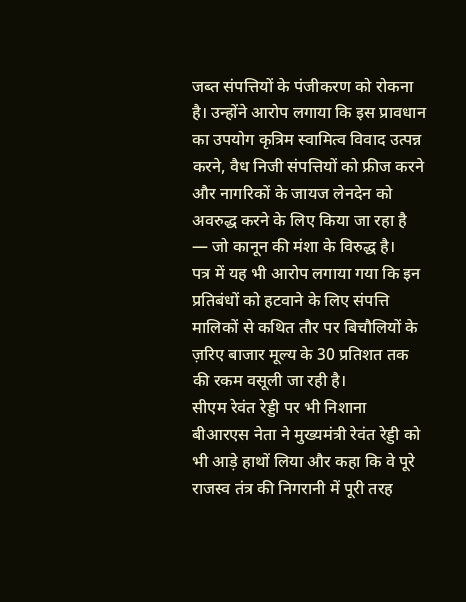जब्त संपत्तियों के पंजीकरण को रोकना है। उन्होंने आरोप लगाया कि इस प्रावधान का उपयोग कृत्रिम स्वामित्व विवाद उत्पन्न करने, वैध निजी संपत्तियों को फ्रीज करने और नागरिकों के जायज लेनदेन को अवरुद्ध करने के लिए किया जा रहा है — जो कानून की मंशा के विरुद्ध है।
पत्र में यह भी आरोप लगाया गया कि इन प्रतिबंधों को हटवाने के लिए संपत्ति मालिकों से कथित तौर पर बिचौलियों के ज़रिए बाजार मूल्य के 30 प्रतिशत तक की रकम वसूली जा रही है।
सीएम रेवंत रेड्डी पर भी निशाना
बीआरएस नेता ने मुख्यमंत्री रेवंत रेड्डी को भी आड़े हाथों लिया और कहा कि वे पूरे राजस्व तंत्र की निगरानी में पूरी तरह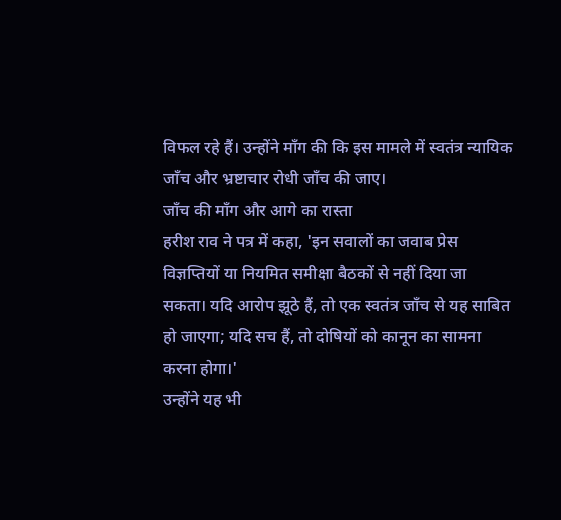विफल रहे हैं। उन्होंने माँग की कि इस मामले में स्वतंत्र न्यायिक जाँच और भ्रष्टाचार रोधी जाँच की जाए।
जाँच की माँग और आगे का रास्ता
हरीश राव ने पत्र में कहा, 'इन सवालों का जवाब प्रेस विज्ञप्तियों या नियमित समीक्षा बैठकों से नहीं दिया जा सकता। यदि आरोप झूठे हैं, तो एक स्वतंत्र जाँच से यह साबित हो जाएगा; यदि सच हैं, तो दोषियों को कानून का सामना करना होगा।'
उन्होंने यह भी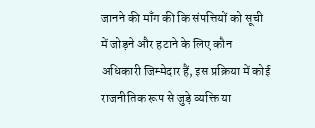जानने की माँग की कि संपत्तियों को सूची में जोड़ने और हटाने के लिए कौन अधिकारी जिम्मेदार हैं, इस प्रक्रिया में कोई राजनीतिक रूप से जुड़े व्यक्ति या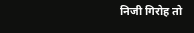निजी गिरोह तो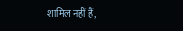शामिल नहीं हैं,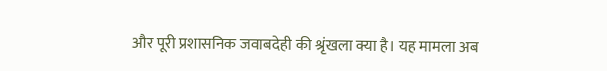और पूरी प्रशासनिक जवाबदेही की श्रृंखला क्या है। यह मामला अब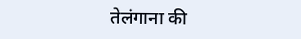तेलंगाना की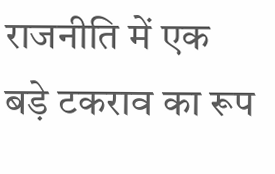राजनीति में एक बड़े टकराव का रूप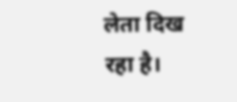लेता दिख रहा है।